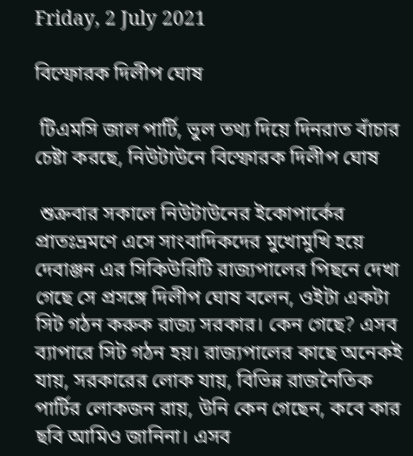Friday, 2 July 2021

বিস্ফোরক দিলীপ ঘোষ

 টিএমসি জাল পার্টি, ভুল তথ্য দিয়ে দিনরাত বাঁচার চেষ্টা করছে, নিউটাউনে বিস্ফোরক দিলীপ ঘোষ

 শুক্রবার সকালে নিউটাউনের ইকোপার্কের প্রাতঃভ্রমণে এসে সাংবাদিকদের মুখোমুখি হয়ে দেবাঞ্জন এর সিকিউরিটি রাজ্যপালের পিছনে দেখা গেছে সে প্রসঙ্গে দিলীপ ঘোষ বলেন, ওইটা একটা সিট গঠন করুক রাজ্য সরকার। কেন গেছে? এসব ব্যাপারে সিট গঠন হয়। রাজ্যপালের কাছে অনেকই যায়, সরকারের লোক যায়, বিভিন্ন রাজনৈতিক পার্টির লোকজন রায়, উনি কেন গেছেন, কবে কার ছবি আমিও জানিনা। এসব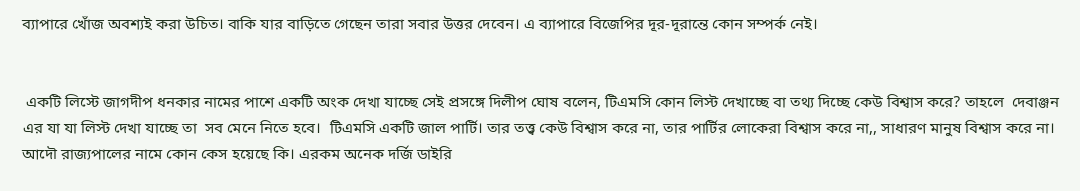ব্যাপারে খোঁজ অবশ্যই করা উচিত। বাকি যার বাড়িতে গেছেন তারা সবার উত্তর দেবেন। এ ব্যাপারে বিজেপির দূর-দূরান্তে কোন সম্পর্ক নেই।


 একটি লিস্টে জাগদীপ ধনকার নামের পাশে একটি অংক দেখা যাচ্ছে সেই প্রসঙ্গে দিলীপ ঘোষ বলেন, টিএমসি কোন লিস্ট দেখাচ্ছে বা তথ্য দিচ্ছে কেউ বিশ্বাস করে? তাহলে  দেবাঞ্জন এর যা যা লিস্ট দেখা যাচ্ছে তা  সব মেনে নিতে হবে।  টিএমসি একটি জাল পার্টি। তার তত্ত্ব কেউ বিশ্বাস করে না, তার পার্টির লোকেরা বিশ্বাস করে না,, সাধারণ মানুষ বিশ্বাস করে না। আদৌ রাজ্যপালের নামে কোন কেস হয়েছে কি। এরকম অনেক দর্জি ডাইরি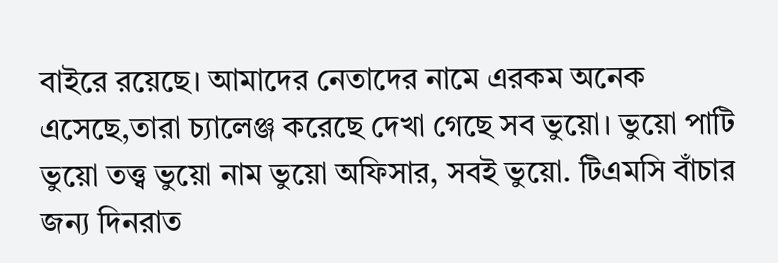বাইরে রয়েছে। আমাদের নেতাদের নামে এরকম অনেক এসেছে,তারা চ্যালেঞ্জ করেছে দেখা গেছে সব ভুয়ো। ভুয়ো পাটি ভুয়ো তত্ত্ব ভুয়ো নাম ভুয়ো অফিসার, সবই ভুয়ো. টিএমসি বাঁচার জন্য দিনরাত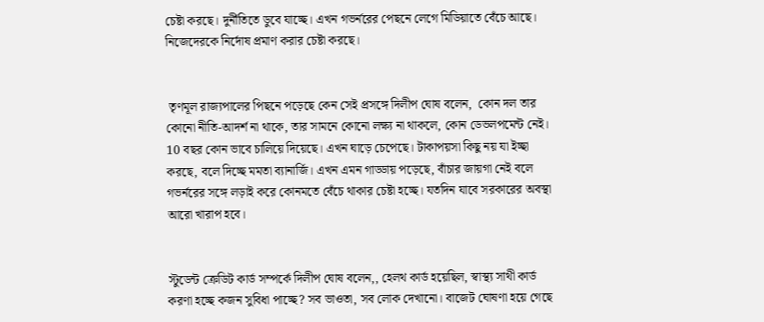চেষ্টা করছে। দুর্নীতিতে ডুবে যাচ্ছে। এখন গভর্নরের পেছনে লেগে মিডিয়াতে বেঁচে আছে। নিজেদেরকে নির্দোষ প্রমাণ করার চেষ্টা করছে।


 তৃণমূল রাজ্যপালের পিছনে পড়েছে কেন সেই প্রসঙ্গে দিলীপ ঘোষ বলেন,  কোন দল তার কোনো নীতি-আদর্শ না থাকে, তার সামনে কোনো লক্ষ্য না থাকলে, কোন ডেভলপমেন্ট নেই। 10 বছর কোন ভাবে চালিয়ে দিয়েছে। এখন ঘাড়ে চেপেছে। টাকাপয়সা কিছু নয় যা ইচ্ছা করছে, বলে দিচ্ছে মমতা ব্যানার্জি। এখন এমন গাড্ডায় পড়েছে, বাঁচার জায়গা নেই বলে গভর্নরের সঙ্গে লড়াই করে কোনমতে বেঁচে থাকার চেষ্টা হচ্ছে। যতদিন যাবে সরকারের অবস্থা আরো খারাপ হবে।


স্টুডেন্ট ক্রেডিট কার্ড সম্পর্কে দিলীপ ঘোষ বলেন,, হেলথ কার্ড হয়েছিল, স্বাস্থ্য সাথী কার্ড করণা হচ্ছে কজন সুবিধা পাচ্ছে? সব ভাওতা, সব লোক দেখানো। বাজেট ঘোষণা হয়ে গেছে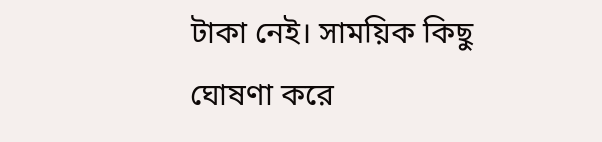টাকা নেই। সাময়িক কিছু ঘোষণা করে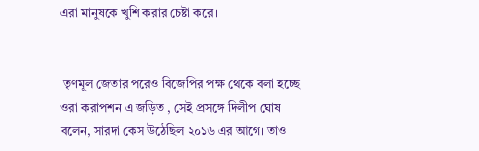এরা মানুষকে খুশি করার চেষ্টা করে।


 তৃণমূল জেতার পরেও বিজেপির পক্ষ থেকে বলা হচ্ছে ওরা করাপশন এ জড়িত , সেই প্রসঙ্গে দিলীপ ঘোষ বলেন, সারদা কেস উঠেছিল ২০১৬ এর আগে। তাও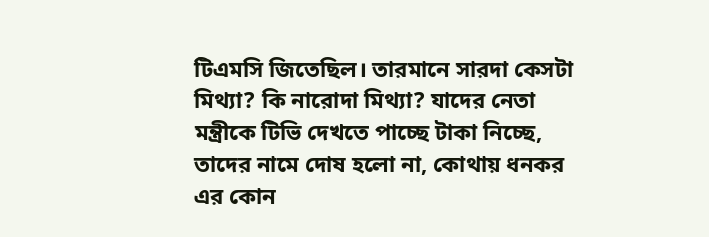টিএমসি জিতেছিল। তারমানে সারদা কেসটা মিথ্যা? কি নারোদা মিথ্যা? যাদের নেতা মন্ত্রীকে টিভি দেখতে পাচ্ছে টাকা নিচ্ছে,  তাদের নামে দোষ হলো না, কোথায় ধনকর এর কোন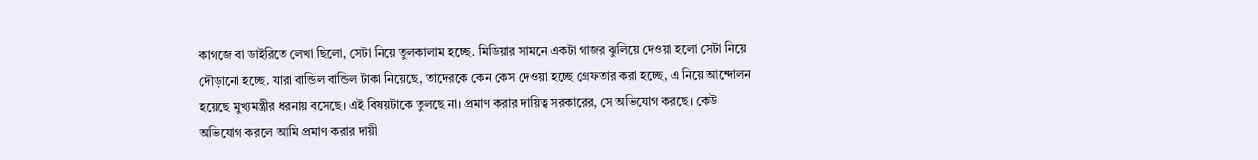কাগজে বা ডাইরিতে লেখা ছিলো, সেটা নিয়ে তুলকালাম হচ্ছে. মিডিয়ার সামনে একটা গাজর ঝুলিয়ে দেওয়া হলো সেটা নিয়ে দৌড়ানো হচ্ছে. যারা বান্ডিল বান্ডিল টাকা নিয়েছে, তাদেরকে কেন কেস দেওয়া হচ্ছে গ্রেফতার করা হচ্ছে, এ নিয়ে আন্দোলন হয়েছে মুখ্যমন্ত্রীর ধরনায় বসেছে। এই বিষয়টাকে তুলছে না। প্রমাণ করার দায়িত্ব সরকারের, সে অভিযোগ করছে। কেউ অভিযোগ করলে আমি প্রমাণ করার দায়ী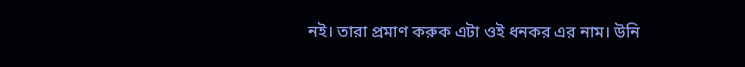নই। তারা প্রমাণ করুক এটা ওই ধনকর এর নাম। উনি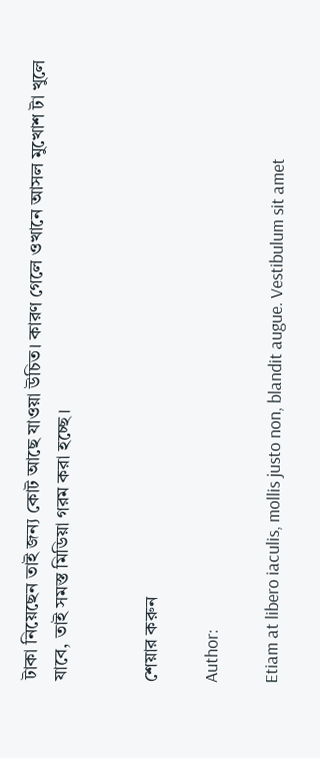টাকা নিয়েছেন তাই জন্য কোট আছে যাওয়া উচিত। কারণ গেলে ওখানে আসল মুখোশ টা খুলে যাবে, তাই সমস্ত মিডিয়া গরম করা হচ্ছে।


শেয়ার করুন

Author:

Etiam at libero iaculis, mollis justo non, blandit augue. Vestibulum sit amet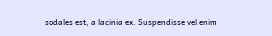sodales est, a lacinia ex. Suspendisse vel enim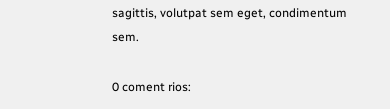sagittis, volutpat sem eget, condimentum sem.

0 coment rios: